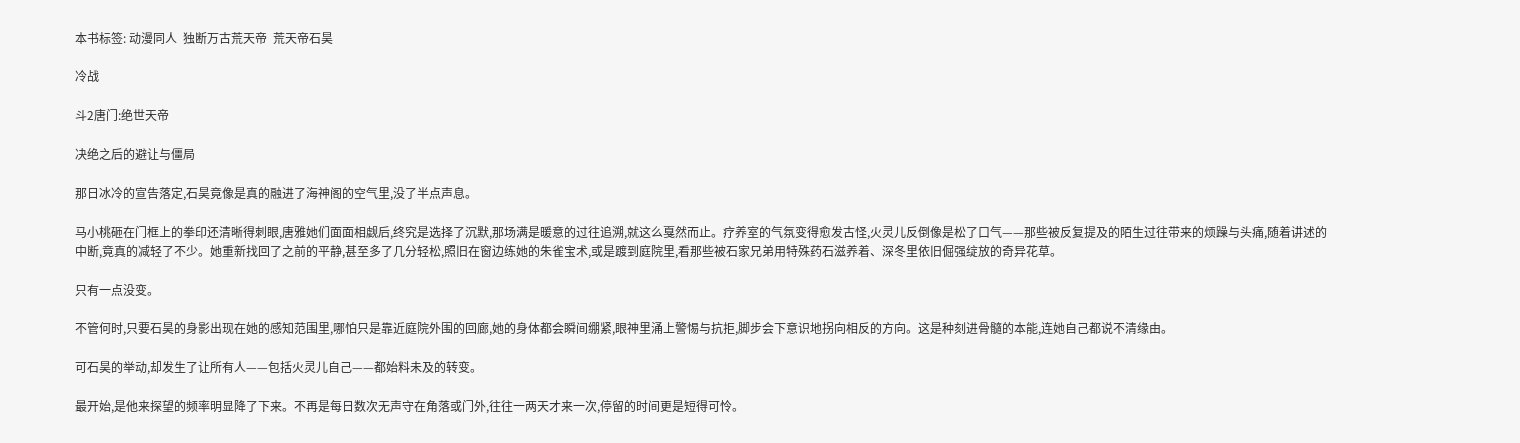本书标签: 动漫同人  独断万古荒天帝  荒天帝石昊

冷战

斗2唐门:绝世天帝

决绝之后的避让与僵局

那日冰冷的宣告落定,石昊竟像是真的融进了海神阁的空气里,没了半点声息。

马小桃砸在门框上的拳印还清晰得刺眼,唐雅她们面面相觑后,终究是选择了沉默,那场满是暖意的过往追溯,就这么戛然而止。疗养室的气氛变得愈发古怪,火灵儿反倒像是松了口气——那些被反复提及的陌生过往带来的烦躁与头痛,随着讲述的中断,竟真的减轻了不少。她重新找回了之前的平静,甚至多了几分轻松,照旧在窗边练她的朱雀宝术,或是踱到庭院里,看那些被石家兄弟用特殊药石滋养着、深冬里依旧倔强绽放的奇异花草。

只有一点没变。

不管何时,只要石昊的身影出现在她的感知范围里,哪怕只是靠近庭院外围的回廊,她的身体都会瞬间绷紧,眼神里涌上警惕与抗拒,脚步会下意识地拐向相反的方向。这是种刻进骨髓的本能,连她自己都说不清缘由。

可石昊的举动,却发生了让所有人——包括火灵儿自己——都始料未及的转变。

最开始,是他来探望的频率明显降了下来。不再是每日数次无声守在角落或门外,往往一两天才来一次,停留的时间更是短得可怜。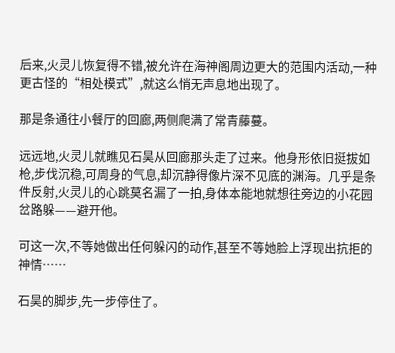后来,火灵儿恢复得不错,被允许在海神阁周边更大的范围内活动,一种更古怪的“相处模式”,就这么悄无声息地出现了。

那是条通往小餐厅的回廊,两侧爬满了常青藤蔓。

远远地,火灵儿就瞧见石昊从回廊那头走了过来。他身形依旧挺拔如枪,步伐沉稳,可周身的气息,却沉静得像片深不见底的渊海。几乎是条件反射,火灵儿的心跳莫名漏了一拍,身体本能地就想往旁边的小花园岔路躲——避开他。

可这一次,不等她做出任何躲闪的动作,甚至不等她脸上浮现出抗拒的神情……

石昊的脚步,先一步停住了。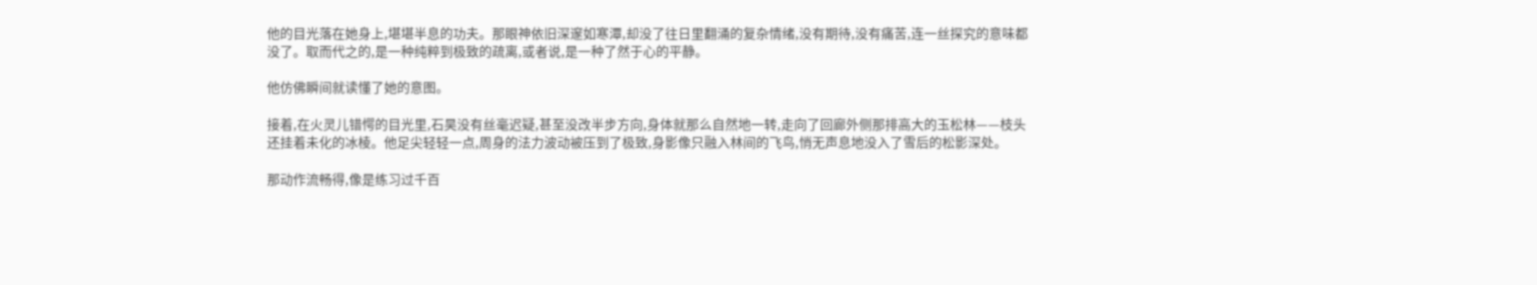他的目光落在她身上,堪堪半息的功夫。那眼神依旧深邃如寒潭,却没了往日里翻涌的复杂情绪,没有期待,没有痛苦,连一丝探究的意味都没了。取而代之的,是一种纯粹到极致的疏离,或者说,是一种了然于心的平静。

他仿佛瞬间就读懂了她的意图。

接着,在火灵儿错愕的目光里,石昊没有丝毫迟疑,甚至没改半步方向,身体就那么自然地一转,走向了回廊外侧那排高大的玉松林——枝头还挂着未化的冰棱。他足尖轻轻一点,周身的法力波动被压到了极致,身影像只融入林间的飞鸟,悄无声息地没入了雪后的松影深处。

那动作流畅得,像是练习过千百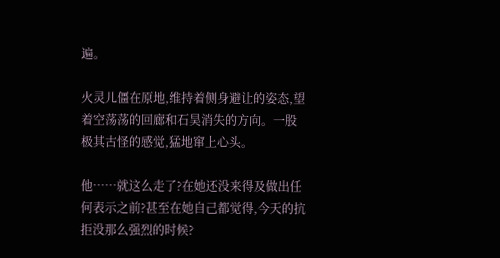遍。

火灵儿僵在原地,维持着侧身避让的姿态,望着空荡荡的回廊和石昊消失的方向。一股极其古怪的感觉,猛地窜上心头。

他……就这么走了?在她还没来得及做出任何表示之前?甚至在她自己都觉得,今天的抗拒没那么强烈的时候?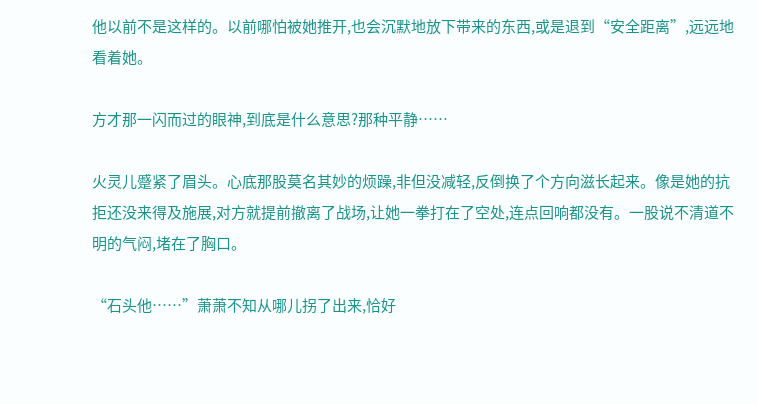他以前不是这样的。以前哪怕被她推开,也会沉默地放下带来的东西,或是退到“安全距离”,远远地看着她。

方才那一闪而过的眼神,到底是什么意思?那种平静……

火灵儿蹙紧了眉头。心底那股莫名其妙的烦躁,非但没减轻,反倒换了个方向滋长起来。像是她的抗拒还没来得及施展,对方就提前撤离了战场,让她一拳打在了空处,连点回响都没有。一股说不清道不明的气闷,堵在了胸口。

“石头他……”萧萧不知从哪儿拐了出来,恰好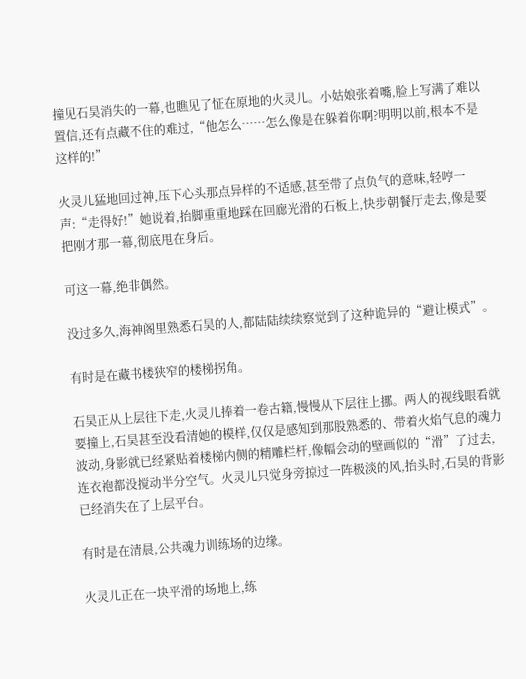撞见石昊消失的一幕,也瞧见了怔在原地的火灵儿。小姑娘张着嘴,脸上写满了难以置信,还有点藏不住的难过,“他怎么……怎么像是在躲着你啊?明明以前,根本不是这样的!”

火灵儿猛地回过神,压下心头那点异样的不适感,甚至带了点负气的意味,轻哼一声:“走得好!”她说着,抬脚重重地踩在回廊光滑的石板上,快步朝餐厅走去,像是要把刚才那一幕,彻底甩在身后。

可这一幕,绝非偶然。

没过多久,海神阁里熟悉石昊的人,都陆陆续续察觉到了这种诡异的“避让模式”。

有时是在藏书楼狭窄的楼梯拐角。

石昊正从上层往下走,火灵儿捧着一卷古籍,慢慢从下层往上挪。两人的视线眼看就要撞上,石昊甚至没看清她的模样,仅仅是感知到那股熟悉的、带着火焰气息的魂力波动,身影就已经紧贴着楼梯内侧的精雕栏杆,像幅会动的壁画似的“滑”了过去,连衣袍都没搅动半分空气。火灵儿只觉身旁掠过一阵极淡的风,抬头时,石昊的背影已经消失在了上层平台。

有时是在清晨,公共魂力训练场的边缘。

火灵儿正在一块平滑的场地上,练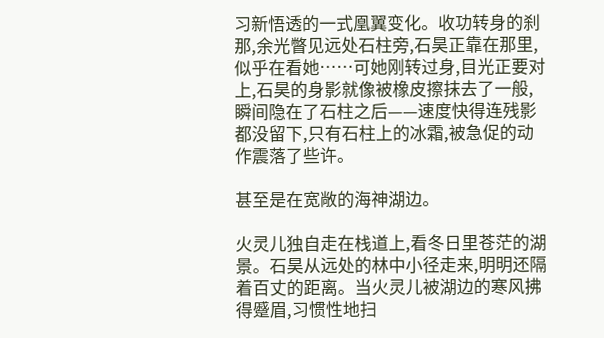习新悟透的一式凰翼变化。收功转身的刹那,余光瞥见远处石柱旁,石昊正靠在那里,似乎在看她……可她刚转过身,目光正要对上,石昊的身影就像被橡皮擦抹去了一般,瞬间隐在了石柱之后——速度快得连残影都没留下,只有石柱上的冰霜,被急促的动作震落了些许。

甚至是在宽敞的海神湖边。

火灵儿独自走在栈道上,看冬日里苍茫的湖景。石昊从远处的林中小径走来,明明还隔着百丈的距离。当火灵儿被湖边的寒风拂得蹙眉,习惯性地扫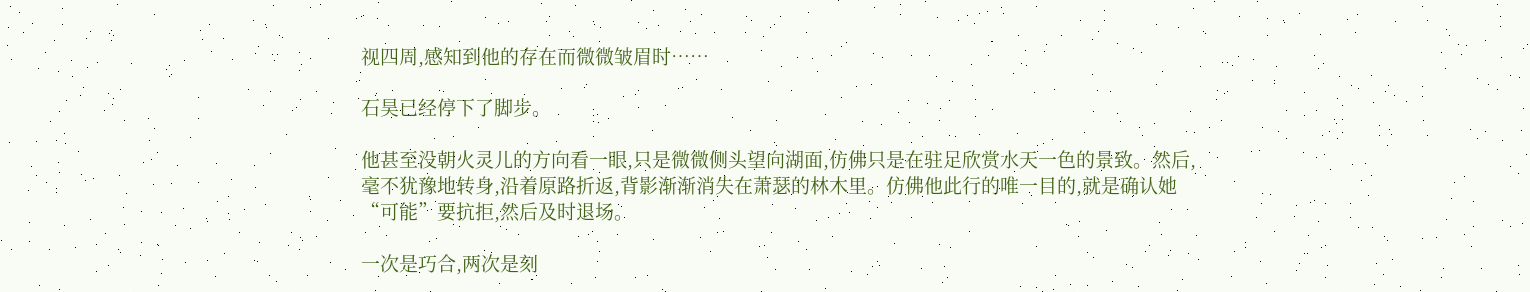视四周,感知到他的存在而微微皱眉时……

石昊已经停下了脚步。

他甚至没朝火灵儿的方向看一眼,只是微微侧头望向湖面,仿佛只是在驻足欣赏水天一色的景致。然后,毫不犹豫地转身,沿着原路折返,背影渐渐消失在萧瑟的林木里。仿佛他此行的唯一目的,就是确认她“可能”要抗拒,然后及时退场。

一次是巧合,两次是刻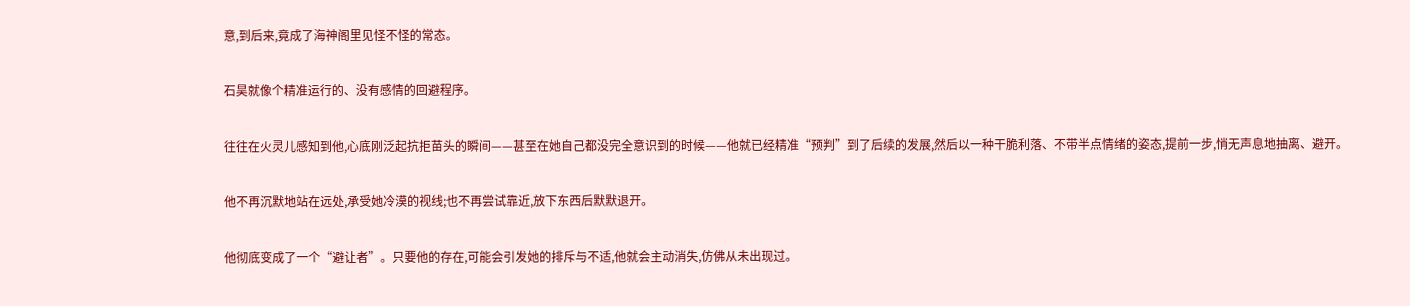意,到后来,竟成了海神阁里见怪不怪的常态。

石昊就像个精准运行的、没有感情的回避程序。

往往在火灵儿感知到他,心底刚泛起抗拒苗头的瞬间——甚至在她自己都没完全意识到的时候——他就已经精准“预判”到了后续的发展,然后以一种干脆利落、不带半点情绪的姿态,提前一步,悄无声息地抽离、避开。

他不再沉默地站在远处,承受她冷漠的视线;也不再尝试靠近,放下东西后默默退开。

他彻底变成了一个“避让者”。只要他的存在,可能会引发她的排斥与不适,他就会主动消失,仿佛从未出现过。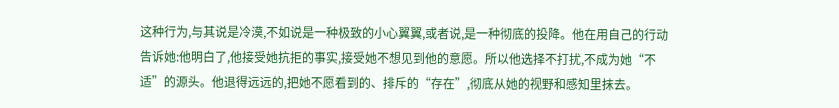这种行为,与其说是冷漠,不如说是一种极致的小心翼翼,或者说,是一种彻底的投降。他在用自己的行动告诉她:他明白了,他接受她抗拒的事实,接受她不想见到他的意愿。所以他选择不打扰,不成为她“不适”的源头。他退得远远的,把她不愿看到的、排斥的“存在”,彻底从她的视野和感知里抹去。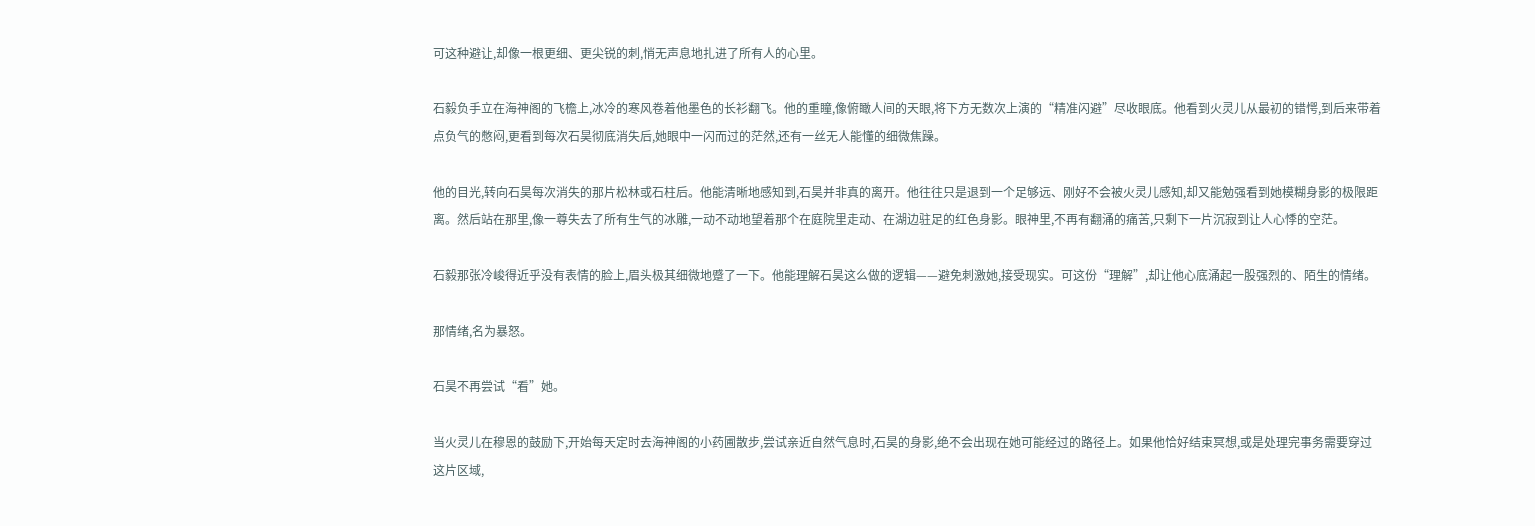可这种避让,却像一根更细、更尖锐的刺,悄无声息地扎进了所有人的心里。

石毅负手立在海神阁的飞檐上,冰冷的寒风卷着他墨色的长衫翻飞。他的重瞳,像俯瞰人间的天眼,将下方无数次上演的“精准闪避”尽收眼底。他看到火灵儿从最初的错愕,到后来带着点负气的憋闷,更看到每次石昊彻底消失后,她眼中一闪而过的茫然,还有一丝无人能懂的细微焦躁。

他的目光,转向石昊每次消失的那片松林或石柱后。他能清晰地感知到,石昊并非真的离开。他往往只是退到一个足够远、刚好不会被火灵儿感知,却又能勉强看到她模糊身影的极限距离。然后站在那里,像一尊失去了所有生气的冰雕,一动不动地望着那个在庭院里走动、在湖边驻足的红色身影。眼神里,不再有翻涌的痛苦,只剩下一片沉寂到让人心悸的空茫。

石毅那张冷峻得近乎没有表情的脸上,眉头极其细微地蹙了一下。他能理解石昊这么做的逻辑——避免刺激她,接受现实。可这份“理解”,却让他心底涌起一股强烈的、陌生的情绪。

那情绪,名为暴怒。

石昊不再尝试“看”她。

当火灵儿在穆恩的鼓励下,开始每天定时去海神阁的小药圃散步,尝试亲近自然气息时,石昊的身影,绝不会出现在她可能经过的路径上。如果他恰好结束冥想,或是处理完事务需要穿过这片区域,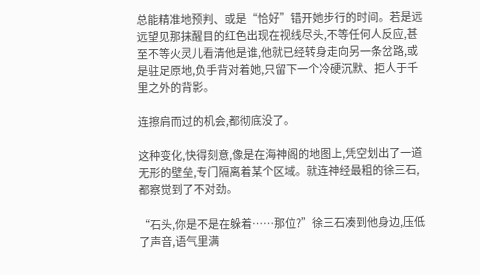总能精准地预判、或是“恰好”错开她步行的时间。若是远远望见那抹醒目的红色出现在视线尽头,不等任何人反应,甚至不等火灵儿看清他是谁,他就已经转身走向另一条岔路,或是驻足原地,负手背对着她,只留下一个冷硬沉默、拒人于千里之外的背影。

连擦肩而过的机会,都彻底没了。

这种变化,快得刻意,像是在海神阁的地图上,凭空划出了一道无形的壁垒,专门隔离着某个区域。就连神经最粗的徐三石,都察觉到了不对劲。

“石头,你是不是在躲着……那位?”徐三石凑到他身边,压低了声音,语气里满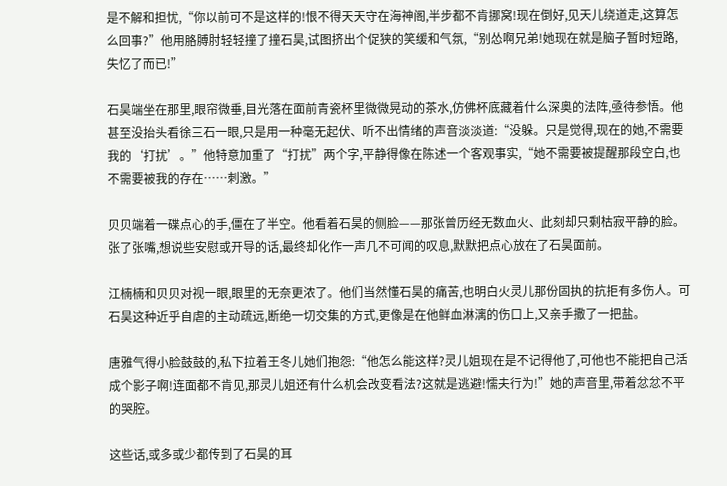是不解和担忧,“你以前可不是这样的!恨不得天天守在海神阁,半步都不肯挪窝!现在倒好,见天儿绕道走,这算怎么回事?”他用胳膊肘轻轻撞了撞石昊,试图挤出个促狭的笑缓和气氛,“别怂啊兄弟!她现在就是脑子暂时短路,失忆了而已!”

石昊端坐在那里,眼帘微垂,目光落在面前青瓷杯里微微晃动的茶水,仿佛杯底藏着什么深奥的法阵,亟待参悟。他甚至没抬头看徐三石一眼,只是用一种毫无起伏、听不出情绪的声音淡淡道:“没躲。只是觉得,现在的她,不需要我的‘打扰’。”他特意加重了“打扰”两个字,平静得像在陈述一个客观事实,“她不需要被提醒那段空白,也不需要被我的存在……刺激。”

贝贝端着一碟点心的手,僵在了半空。他看着石昊的侧脸——那张曾历经无数血火、此刻却只剩枯寂平静的脸。张了张嘴,想说些安慰或开导的话,最终却化作一声几不可闻的叹息,默默把点心放在了石昊面前。

江楠楠和贝贝对视一眼,眼里的无奈更浓了。他们当然懂石昊的痛苦,也明白火灵儿那份固执的抗拒有多伤人。可石昊这种近乎自虐的主动疏远,断绝一切交集的方式,更像是在他鲜血淋漓的伤口上,又亲手撒了一把盐。

唐雅气得小脸鼓鼓的,私下拉着王冬儿她们抱怨:“他怎么能这样?灵儿姐现在是不记得他了,可他也不能把自己活成个影子啊!连面都不肯见,那灵儿姐还有什么机会改变看法?这就是逃避!懦夫行为!”她的声音里,带着忿忿不平的哭腔。

这些话,或多或少都传到了石昊的耳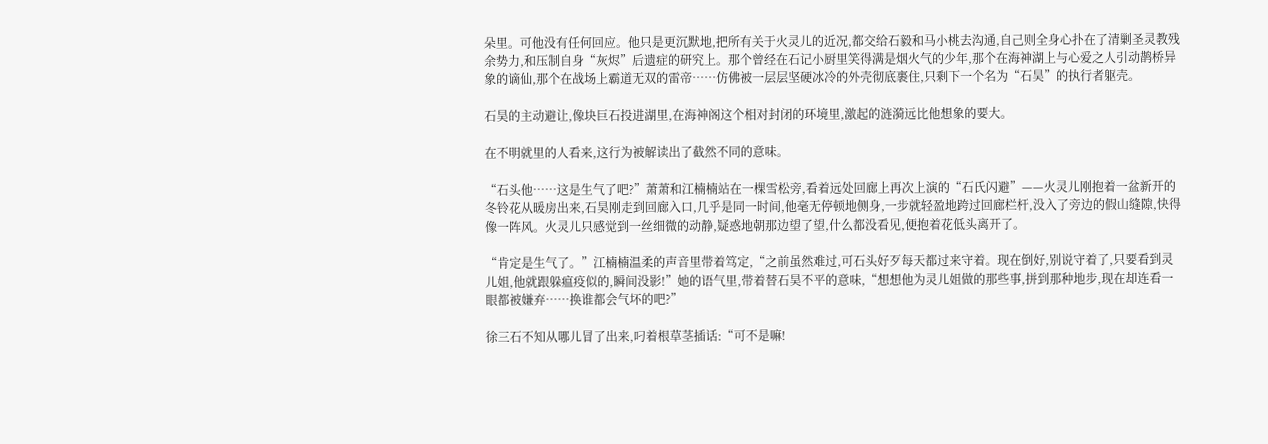朵里。可他没有任何回应。他只是更沉默地,把所有关于火灵儿的近况,都交给石毅和马小桃去沟通,自己则全身心扑在了清剿圣灵教残余势力,和压制自身“灰烬”后遗症的研究上。那个曾经在石记小厨里笑得满是烟火气的少年,那个在海神湖上与心爱之人引动鹊桥异象的谪仙,那个在战场上霸道无双的雷帝……仿佛被一层层坚硬冰冷的外壳彻底裹住,只剩下一个名为“石昊”的执行者躯壳。

石昊的主动避让,像块巨石投进湖里,在海神阁这个相对封闭的环境里,激起的涟漪远比他想象的要大。

在不明就里的人看来,这行为被解读出了截然不同的意味。

“石头他……这是生气了吧?”萧萧和江楠楠站在一棵雪松旁,看着远处回廊上再次上演的“石氏闪避”——火灵儿刚抱着一盆新开的冬铃花从暖房出来,石昊刚走到回廊入口,几乎是同一时间,他毫无停顿地侧身,一步就轻盈地跨过回廊栏杆,没入了旁边的假山缝隙,快得像一阵风。火灵儿只感觉到一丝细微的动静,疑惑地朝那边望了望,什么都没看见,便抱着花低头离开了。

“肯定是生气了。”江楠楠温柔的声音里带着笃定,“之前虽然难过,可石头好歹每天都过来守着。现在倒好,别说守着了,只要看到灵儿姐,他就跟躲瘟疫似的,瞬间没影!”她的语气里,带着替石昊不平的意味,“想想他为灵儿姐做的那些事,拼到那种地步,现在却连看一眼都被嫌弃……换谁都会气坏的吧?”

徐三石不知从哪儿冒了出来,叼着根草茎插话:“可不是嘛!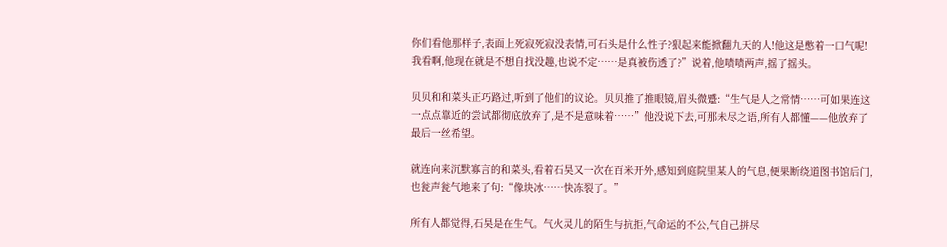你们看他那样子,表面上死寂死寂没表情,可石头是什么性子?狠起来能掀翻九天的人!他这是憋着一口气呢!我看啊,他现在就是不想自找没趣,也说不定……是真被伤透了?”说着,他啧啧两声,摇了摇头。

贝贝和和菜头正巧路过,听到了他们的议论。贝贝推了推眼镜,眉头微蹙:“生气是人之常情……可如果连这一点点靠近的尝试都彻底放弃了,是不是意味着……”他没说下去,可那未尽之语,所有人都懂——他放弃了最后一丝希望。

就连向来沉默寡言的和菜头,看着石昊又一次在百米开外,感知到庭院里某人的气息,便果断绕道图书馆后门,也瓮声瓮气地来了句:“像块冰……快冻裂了。”

所有人都觉得,石昊是在生气。气火灵儿的陌生与抗拒,气命运的不公,气自己拼尽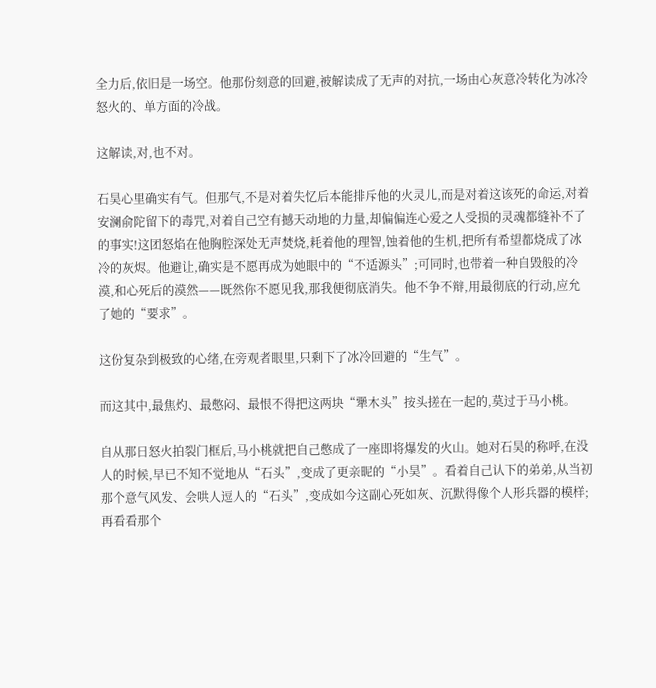全力后,依旧是一场空。他那份刻意的回避,被解读成了无声的对抗,一场由心灰意冷转化为冰冷怒火的、单方面的冷战。

这解读,对,也不对。

石昊心里确实有气。但那气,不是对着失忆后本能排斥他的火灵儿,而是对着这该死的命运,对着安澜俞陀留下的毒咒,对着自己空有撼天动地的力量,却偏偏连心爱之人受损的灵魂都缝补不了的事实!这团怒焰在他胸腔深处无声焚烧,耗着他的理智,蚀着他的生机,把所有希望都烧成了冰冷的灰烬。他避让,确实是不愿再成为她眼中的“不适源头”;可同时,也带着一种自毁般的冷漠,和心死后的漠然——既然你不愿见我,那我便彻底消失。他不争不辩,用最彻底的行动,应允了她的“要求”。

这份复杂到极致的心绪,在旁观者眼里,只剩下了冰冷回避的“生气”。

而这其中,最焦灼、最憋闷、最恨不得把这两块“犟木头”按头搓在一起的,莫过于马小桃。

自从那日怒火拍裂门框后,马小桃就把自己憋成了一座即将爆发的火山。她对石昊的称呼,在没人的时候,早已不知不觉地从“石头”,变成了更亲昵的“小昊”。看着自己认下的弟弟,从当初那个意气风发、会哄人逗人的“石头”,变成如今这副心死如灰、沉默得像个人形兵器的模样;再看看那个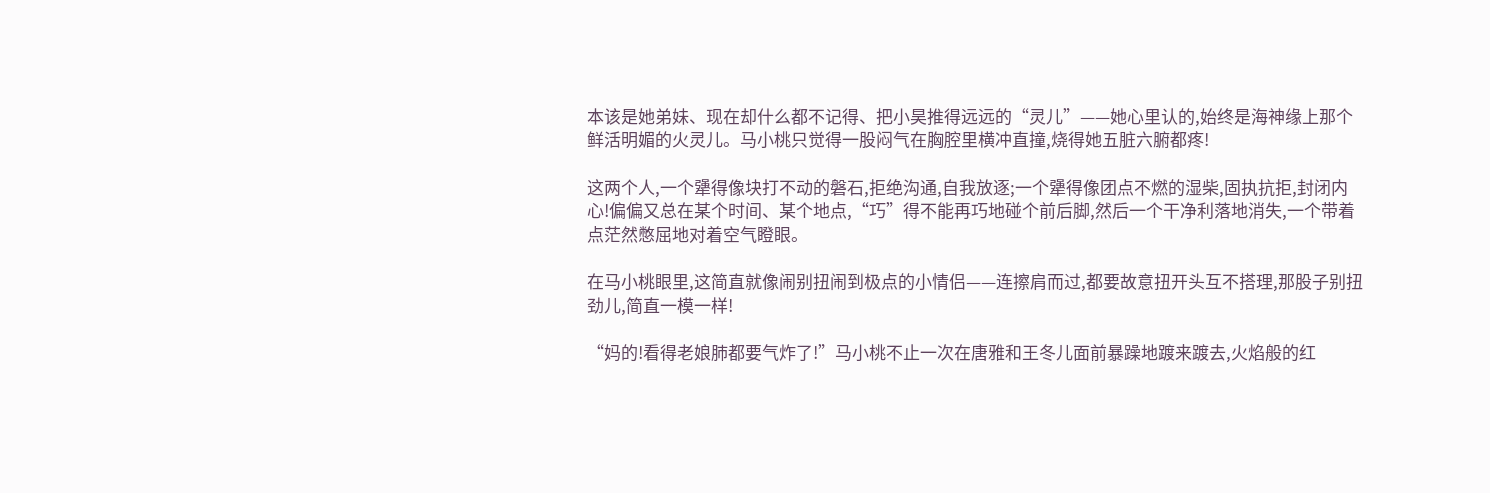本该是她弟妹、现在却什么都不记得、把小昊推得远远的“灵儿”——她心里认的,始终是海神缘上那个鲜活明媚的火灵儿。马小桃只觉得一股闷气在胸腔里横冲直撞,烧得她五脏六腑都疼!

这两个人,一个犟得像块打不动的磐石,拒绝沟通,自我放逐;一个犟得像团点不燃的湿柴,固执抗拒,封闭内心!偏偏又总在某个时间、某个地点,“巧”得不能再巧地碰个前后脚,然后一个干净利落地消失,一个带着点茫然憋屈地对着空气瞪眼。

在马小桃眼里,这简直就像闹别扭闹到极点的小情侣——连擦肩而过,都要故意扭开头互不搭理,那股子别扭劲儿,简直一模一样!

“妈的!看得老娘肺都要气炸了!”马小桃不止一次在唐雅和王冬儿面前暴躁地踱来踱去,火焰般的红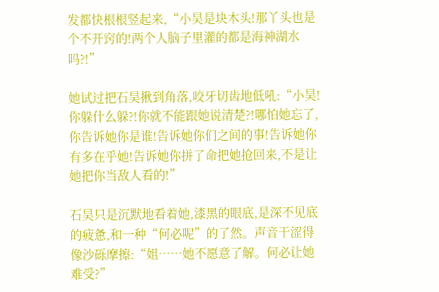发都快根根竖起来,“小昊是块木头!那丫头也是个不开窍的!两个人脑子里灌的都是海神湖水吗?!”

她试过把石昊揪到角落,咬牙切齿地低吼:“小昊!你躲什么躲?!你就不能跟她说清楚?!哪怕她忘了,你告诉她你是谁!告诉她你们之间的事!告诉她你有多在乎她!告诉她你拼了命把她抢回来,不是让她把你当敌人看的!”

石昊只是沉默地看着她,漆黑的眼底,是深不见底的疲惫,和一种“何必呢”的了然。声音干涩得像沙砾摩擦:“姐……她不愿意了解。何必让她难受?”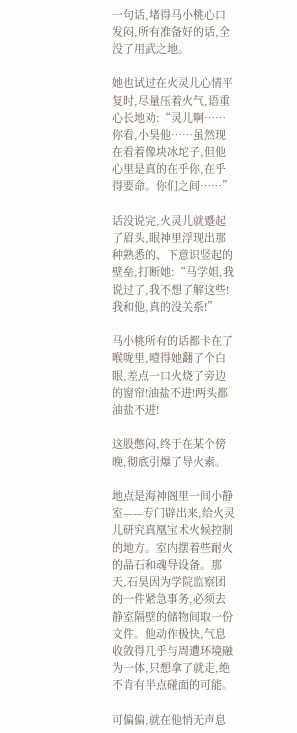一句话,堵得马小桃心口发闷,所有准备好的话,全没了用武之地。

她也试过在火灵儿心情平复时,尽量压着火气,语重心长地劝:“灵儿啊……你看,小昊他……虽然现在看着像块冰坨子,但他心里是真的在乎你,在乎得要命。你们之间……”

话没说完,火灵儿就蹙起了眉头,眼神里浮现出那种熟悉的、下意识竖起的壁垒,打断她:“马学姐,我说过了,我不想了解这些!我和他,真的没关系!”

马小桃所有的话都卡在了喉咙里,噎得她翻了个白眼,差点一口火烧了旁边的窗帘!油盐不进!两头都油盐不进!

这股憋闷,终于在某个傍晚,彻底引爆了导火索。

地点是海神阁里一间小静室——专门辟出来,给火灵儿研究真凰宝术火候控制的地方。室内摆着些耐火的晶石和魂导设备。那天,石昊因为学院监察团的一件紧急事务,必须去静室隔壁的储物间取一份文件。他动作极快,气息收敛得几乎与周遭环境融为一体,只想拿了就走,绝不肯有半点碰面的可能。

可偏偏,就在他悄无声息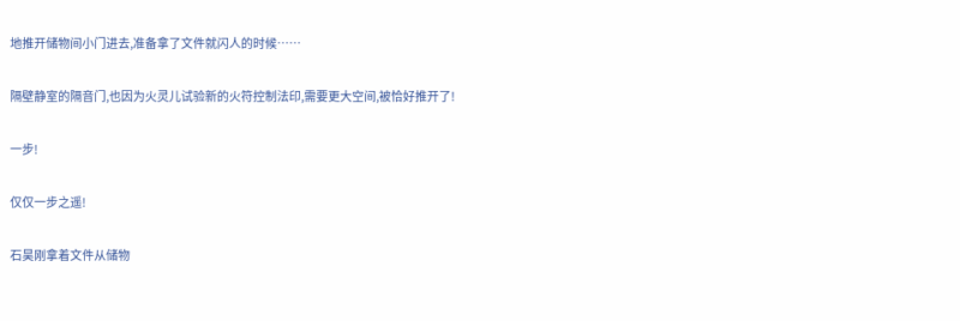地推开储物间小门进去,准备拿了文件就闪人的时候……

隔壁静室的隔音门,也因为火灵儿试验新的火符控制法印,需要更大空间,被恰好推开了!

一步!

仅仅一步之遥!

石昊刚拿着文件从储物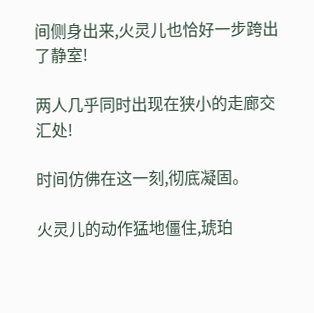间侧身出来,火灵儿也恰好一步跨出了静室!

两人几乎同时出现在狭小的走廊交汇处!

时间仿佛在这一刻,彻底凝固。

火灵儿的动作猛地僵住,琥珀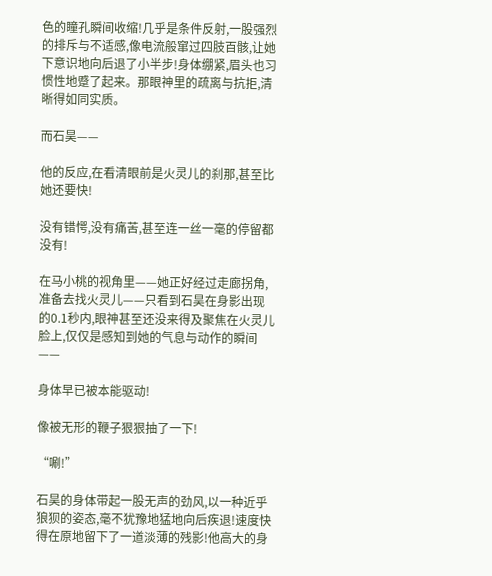色的瞳孔瞬间收缩!几乎是条件反射,一股强烈的排斥与不适感,像电流般窜过四肢百骸,让她下意识地向后退了小半步!身体绷紧,眉头也习惯性地蹙了起来。那眼神里的疏离与抗拒,清晰得如同实质。

而石昊——

他的反应,在看清眼前是火灵儿的刹那,甚至比她还要快!

没有错愕,没有痛苦,甚至连一丝一毫的停留都没有!

在马小桃的视角里——她正好经过走廊拐角,准备去找火灵儿——只看到石昊在身影出现的0.1秒内,眼神甚至还没来得及聚焦在火灵儿脸上,仅仅是感知到她的气息与动作的瞬间——

身体早已被本能驱动!

像被无形的鞭子狠狠抽了一下!

“唰!”

石昊的身体带起一股无声的劲风,以一种近乎狼狈的姿态,毫不犹豫地猛地向后疾退!速度快得在原地留下了一道淡薄的残影!他高大的身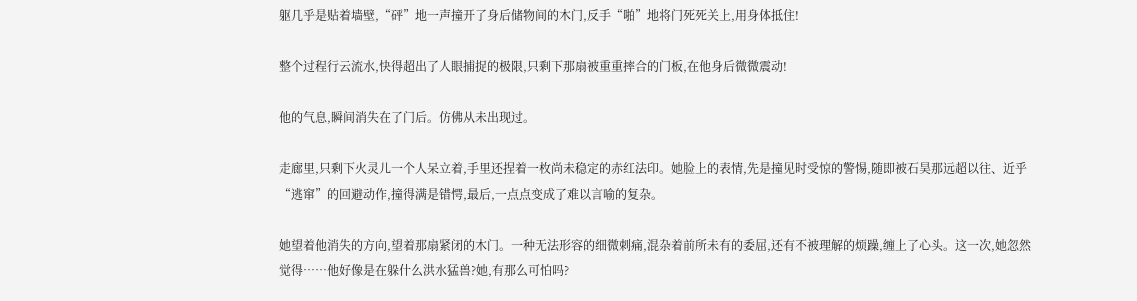躯几乎是贴着墙壁,“砰”地一声撞开了身后储物间的木门,反手“啪”地将门死死关上,用身体抵住!

整个过程行云流水,快得超出了人眼捕捉的极限,只剩下那扇被重重摔合的门板,在他身后微微震动!

他的气息,瞬间消失在了门后。仿佛从未出现过。

走廊里,只剩下火灵儿一个人呆立着,手里还捏着一枚尚未稳定的赤红法印。她脸上的表情,先是撞见时受惊的警惕,随即被石昊那远超以往、近乎“逃窜”的回避动作,撞得满是错愕,最后,一点点变成了难以言喻的复杂。

她望着他消失的方向,望着那扇紧闭的木门。一种无法形容的细微刺痛,混杂着前所未有的委屈,还有不被理解的烦躁,缠上了心头。这一次,她忽然觉得……他好像是在躲什么洪水猛兽?她,有那么可怕吗?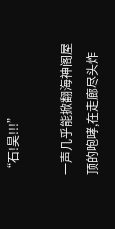“石!昊!!!”

一声几乎能掀翻海神阁屋顶的咆哮,在走廊尽头炸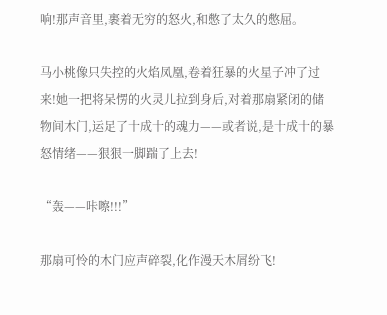响!那声音里,裹着无穷的怒火,和憋了太久的憋屈。

马小桃像只失控的火焰凤凰,卷着狂暴的火星子冲了过来!她一把将呆愣的火灵儿拉到身后,对着那扇紧闭的储物间木门,运足了十成十的魂力——或者说,是十成十的暴怒情绪——狠狠一脚踹了上去!

“轰——咔嚓!!!”

那扇可怜的木门应声碎裂,化作漫天木屑纷飞!